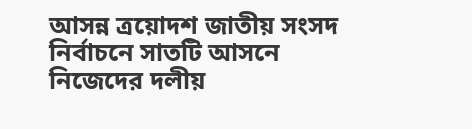আসন্ন ত্রয়োদশ জাতীয় সংসদ নির্বাচনে সাতটি আসনে নিজেদের দলীয়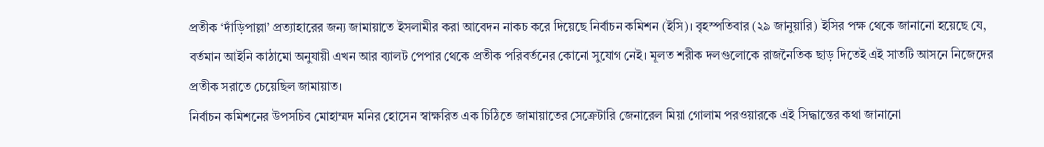প্রতীক ‘দাঁড়িপাল্লা’ প্রত্যাহারের জন্য জামায়াতে ইসলামীর করা আবেদন নাকচ করে দিয়েছে নির্বাচন কমিশন (ইসি)। বৃহস্পতিবার (২৯ জানুয়ারি) ইসির পক্ষ থেকে জানানো হয়েছে যে, বর্তমান আইনি কাঠামো অনুযায়ী এখন আর ব্যালট পেপার থেকে প্রতীক পরিবর্তনের কোনো সুযোগ নেই। মূলত শরীক দলগুলোকে রাজনৈতিক ছাড় দিতেই এই সাতটি আসনে নিজেদের প্রতীক সরাতে চেয়েছিল জামায়াত।
নির্বাচন কমিশনের উপসচিব মোহাম্মদ মনির হোসেন স্বাক্ষরিত এক চিঠিতে জামায়াতের সেক্রেটারি জেনারেল মিয়া গোলাম পরওয়ারকে এই সিদ্ধান্তের কথা জানানো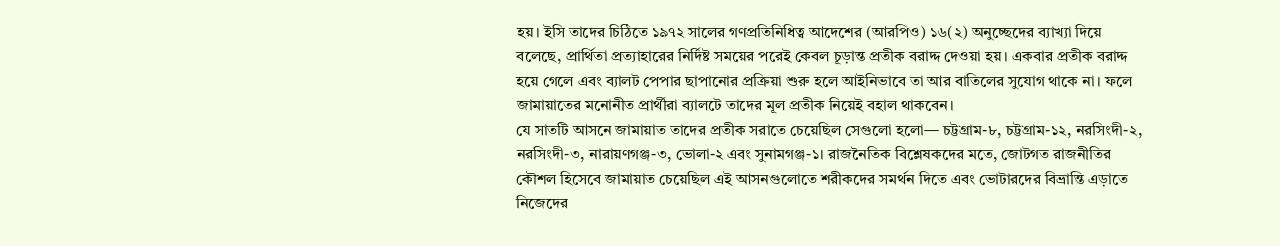হয়। ইসি তাদের চিঠিতে ১৯৭২ সালের গণপ্রতিনিধিত্ব আদেশের (আরপিও) ১৬(২) অনুচ্ছেদের ব্যাখ্যা দিয়ে বলেছে, প্রার্থিতা প্রত্যাহারের নির্দিষ্ট সময়ের পরেই কেবল চূড়ান্ত প্রতীক বরাদ্দ দেওয়া হয়। একবার প্রতীক বরাদ্দ হয়ে গেলে এবং ব্যালট পেপার ছাপানোর প্রক্রিয়া শুরু হলে আইনিভাবে তা আর বাতিলের সুযোগ থাকে না। ফলে জামায়াতের মনোনীত প্রার্থীরা ব্যালটে তাদের মূল প্রতীক নিয়েই বহাল থাকবেন।
যে সাতটি আসনে জামায়াত তাদের প্রতীক সরাতে চেয়েছিল সেগুলো হলো— চট্টগ্রাম-৮, চট্টগ্রাম-১২, নরসিংদী-২, নরসিংদী-৩, নারায়ণগঞ্জ-৩, ভোলা-২ এবং সুনামগঞ্জ-১। রাজনৈতিক বিশ্লেষকদের মতে, জোটগত রাজনীতির কৌশল হিসেবে জামায়াত চেয়েছিল এই আসনগুলোতে শরীকদের সমর্থন দিতে এবং ভোটারদের বিভ্রান্তি এড়াতে নিজেদের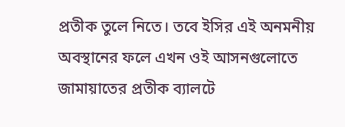প্রতীক তুলে নিতে। তবে ইসির এই অনমনীয় অবস্থানের ফলে এখন ওই আসনগুলোতে জামায়াতের প্রতীক ব্যালটে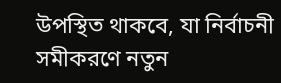উপস্থিত থাকবে, যা নির্বাচনী সমীকরণে নতুন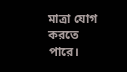মাত্রা যোগ করতে পারে।